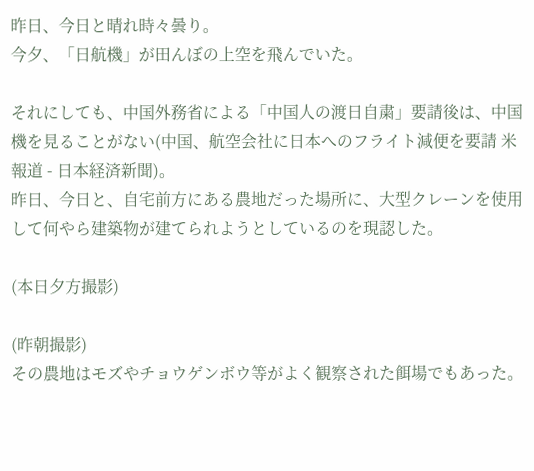昨日、今日と晴れ時々曇り。
今夕、「日航機」が田んぼの上空を飛んでいた。

それにしても、中国外務省による「中国人の渡日自粛」要請後は、中国機を見ることがない(中国、航空会社に日本へのフライト減便を要請 米報道 - 日本経済新聞)。
昨日、今日と、自宅前方にある農地だった場所に、大型クレーンを使用して何やら建築物が建てられようとしているのを現認した。

(本日夕方撮影)

(昨朝撮影)
その農地はモズやチョウゲンボウ等がよく観察された餌場でもあった。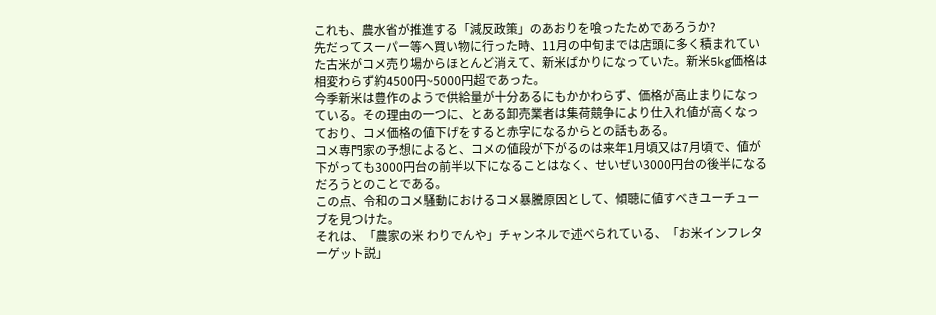これも、農水省が推進する「減反政策」のあおりを喰ったためであろうか?
先だってスーパー等へ買い物に行った時、11月の中旬までは店頭に多く積まれていた古米がコメ売り場からほとんど消えて、新米ばかりになっていた。新米5kg価格は相変わらず約4500円~5000円超であった。
今季新米は豊作のようで供給量が十分あるにもかかわらず、価格が高止まりになっている。その理由の一つに、とある卸売業者は集荷競争により仕入れ値が高くなっており、コメ価格の値下げをすると赤字になるからとの話もある。
コメ専門家の予想によると、コメの値段が下がるのは来年1月頃又は7月頃で、値が下がっても3000円台の前半以下になることはなく、せいぜい3000円台の後半になるだろうとのことである。
この点、令和のコメ騒動におけるコメ暴騰原因として、傾聴に値すべきユーチューブを見つけた。
それは、「農家の米 わりでんや」チャンネルで述べられている、「お米インフレターゲット説」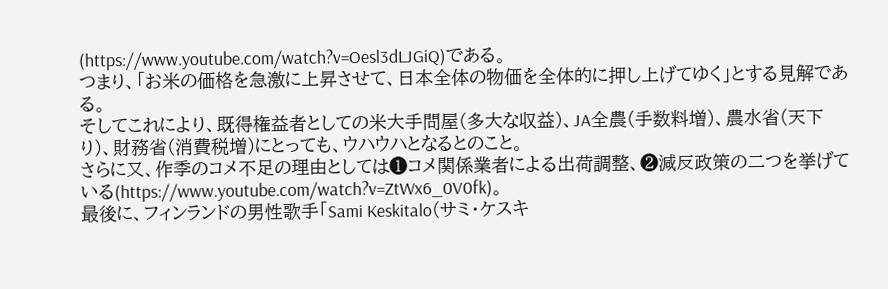(https://www.youtube.com/watch?v=Oesl3dLJGiQ)である。
つまり、「お米の価格を急激に上昇させて、日本全体の物価を全体的に押し上げてゆく」とする見解である。
そしてこれにより、既得権益者としての米大手問屋(多大な収益)、JA全農(手数料増)、農水省(天下り)、財務省(消費税増)にとっても、ウハウハとなるとのこと。
さらに又、作季のコメ不足の理由としては❶コメ関係業者による出荷調整、❷減反政策の二つを挙げている(https://www.youtube.com/watch?v=ZtWx6_0V0fk)。
最後に、フィンランドの男性歌手「Sami Keskitalo(サミ・ケスキ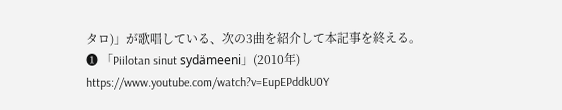タロ)」が歌唱している、次の3曲を紹介して本記事を終える。
❶ 「Piilotan sinut sydämeeni」(2010年)
https://www.youtube.com/watch?v=EupEPddkU0Y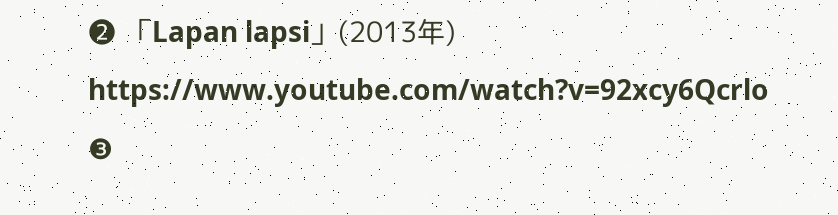❷ 「Lapan lapsi」(2013年)
https://www.youtube.com/watch?v=92xcy6Qcrlo
❸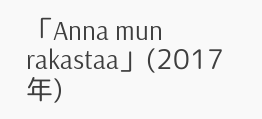「Anna mun rakastaa」(2017年)